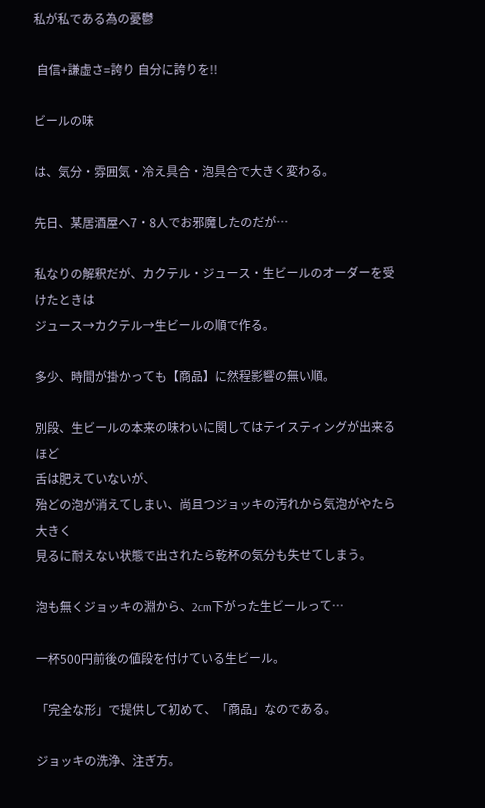私が私である為の憂鬱

 自信+謙虚さ=誇り 自分に誇りを!!

ビールの味

は、気分・雰囲気・冷え具合・泡具合で大きく変わる。

先日、某居酒屋へ7・8人でお邪魔したのだが…

私なりの解釈だが、カクテル・ジュース・生ビールのオーダーを受けたときは
ジュース→カクテル→生ビールの順で作る。

多少、時間が掛かっても【商品】に然程影響の無い順。

別段、生ビールの本来の味わいに関してはテイスティングが出来るほど
舌は肥えていないが、
殆どの泡が消えてしまい、尚且つジョッキの汚れから気泡がやたら大きく
見るに耐えない状態で出されたら乾杯の気分も失せてしまう。

泡も無くジョッキの淵から、2cm下がった生ビールって…

一杯500円前後の値段を付けている生ビール。

「完全な形」で提供して初めて、「商品」なのである。

ジョッキの洗浄、注ぎ方。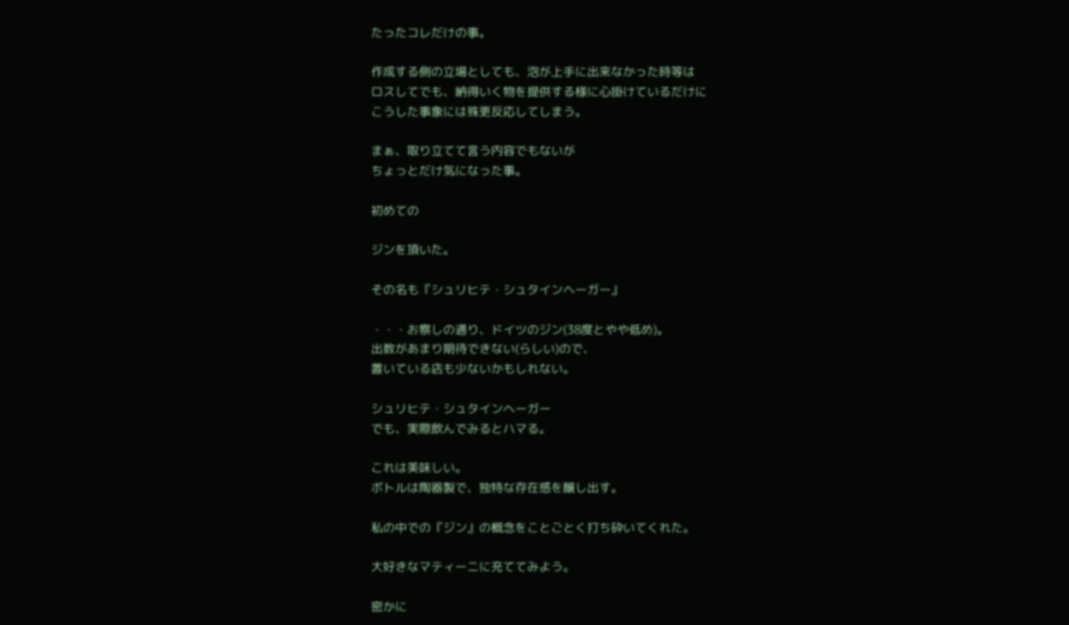たったコレだけの事。

作成する側の立場としても、泡が上手に出来なかった時等は
ロスしてでも、納得いく物を提供する様に心掛けているだけに
こうした事象には殊更反応してしまう。

まぁ、取り立てて言う内容でもないが
ちょっとだけ気になった事。

初めての

ジンを頂いた。

その名も『シュリヒテ・シュタインヘーガー』

・・・お察しの通り、ドイツのジン(38度とやや低め)。
出数があまり期待できない(らしい)ので、
置いている店も少ないかもしれない。

シュリヒテ・シュタインヘーガー
でも、実際飲んでみるとハマる。

これは美味しい。
ボトルは陶器製で、独特な存在感を醸し出す。

私の中での『ジン』の概念をことごとく打ち砕いてくれた。

大好きなマティーニに充ててみよう。

密かに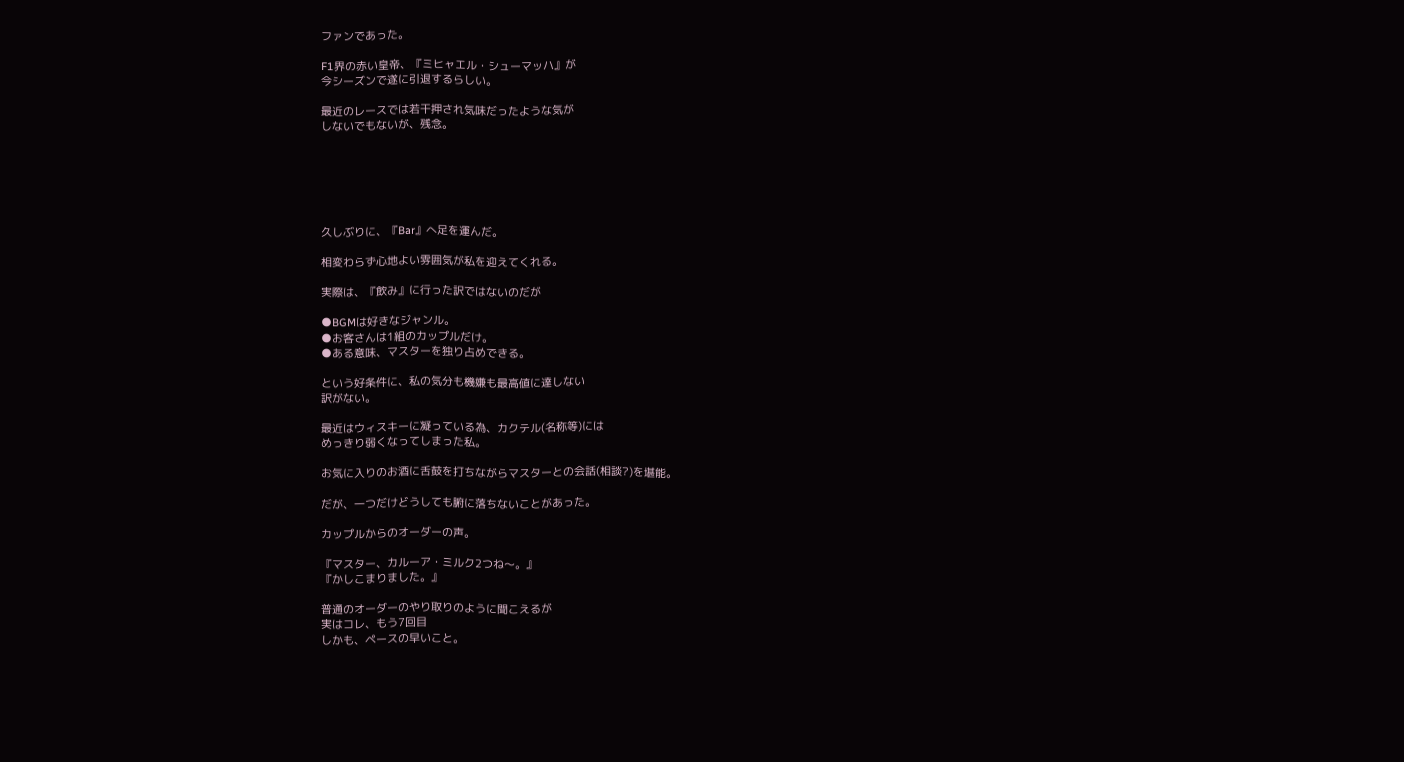ファンであった。

F1界の赤い皇帝、『ミヒャエル・シューマッハ』が
今シーズンで遂に引退するらしい。

最近のレースでは若干押され気味だったような気が
しないでもないが、残念。






久しぶりに、『Bar』へ足を運んだ。

相変わらず心地よい雰囲気が私を迎えてくれる。

実際は、『飲み』に行った訳ではないのだが

●BGMは好きなジャンル。
●お客さんは1組のカップルだけ。
●ある意味、マスターを独り占めできる。

という好条件に、私の気分も機嫌も最高値に達しない
訳がない。

最近はウィスキーに凝っている為、カクテル(名称等)には
めっきり弱くなってしまった私。

お気に入りのお酒に舌鼓を打ちながらマスターとの会話(相談?)を堪能。

だが、一つだけどうしても腑に落ちないことがあった。

カップルからのオーダーの声。

『マスター、カルーア・ミルク2つね〜。』
『かしこまりました。』

普通のオーダーのやり取りのように聞こえるが
実はコレ、もう7回目
しかも、ペースの早いこと。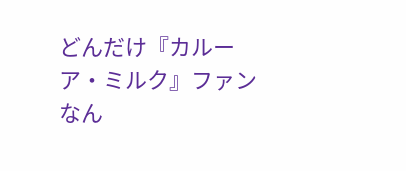どんだけ『カルーア・ミルク』ファンなん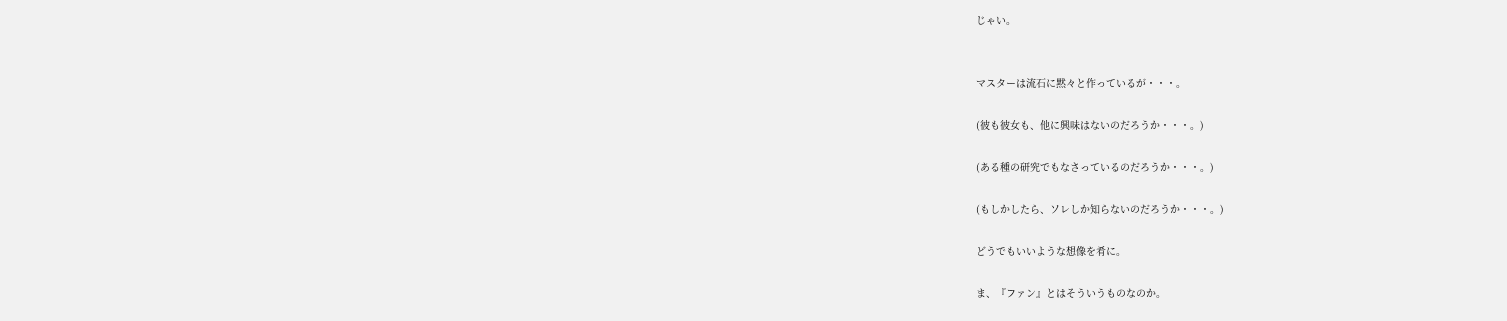じゃい。


マスターは流石に黙々と作っているが・・・。

(彼も彼女も、他に興味はないのだろうか・・・。)

(ある種の研究でもなさっているのだろうか・・・。)

(もしかしたら、ソレしか知らないのだろうか・・・。)

どうでもいいような想像を肴に。

ま、『ファン』とはそういうものなのか。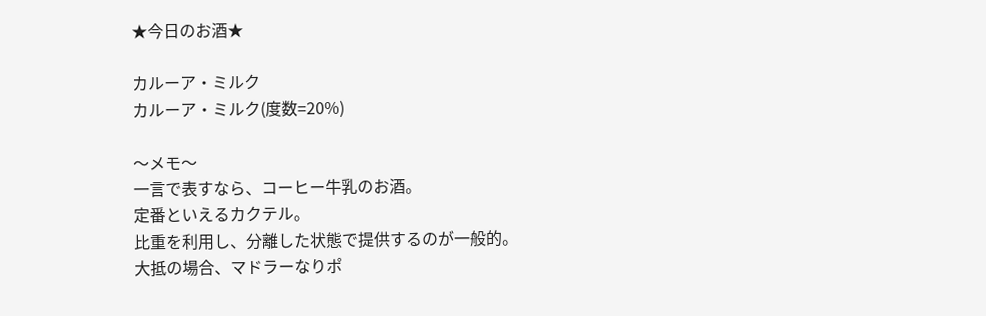★今日のお酒★

カルーア・ミルク
カルーア・ミルク(度数=20%)

〜メモ〜
一言で表すなら、コーヒー牛乳のお酒。
定番といえるカクテル。
比重を利用し、分離した状態で提供するのが一般的。
大抵の場合、マドラーなりポ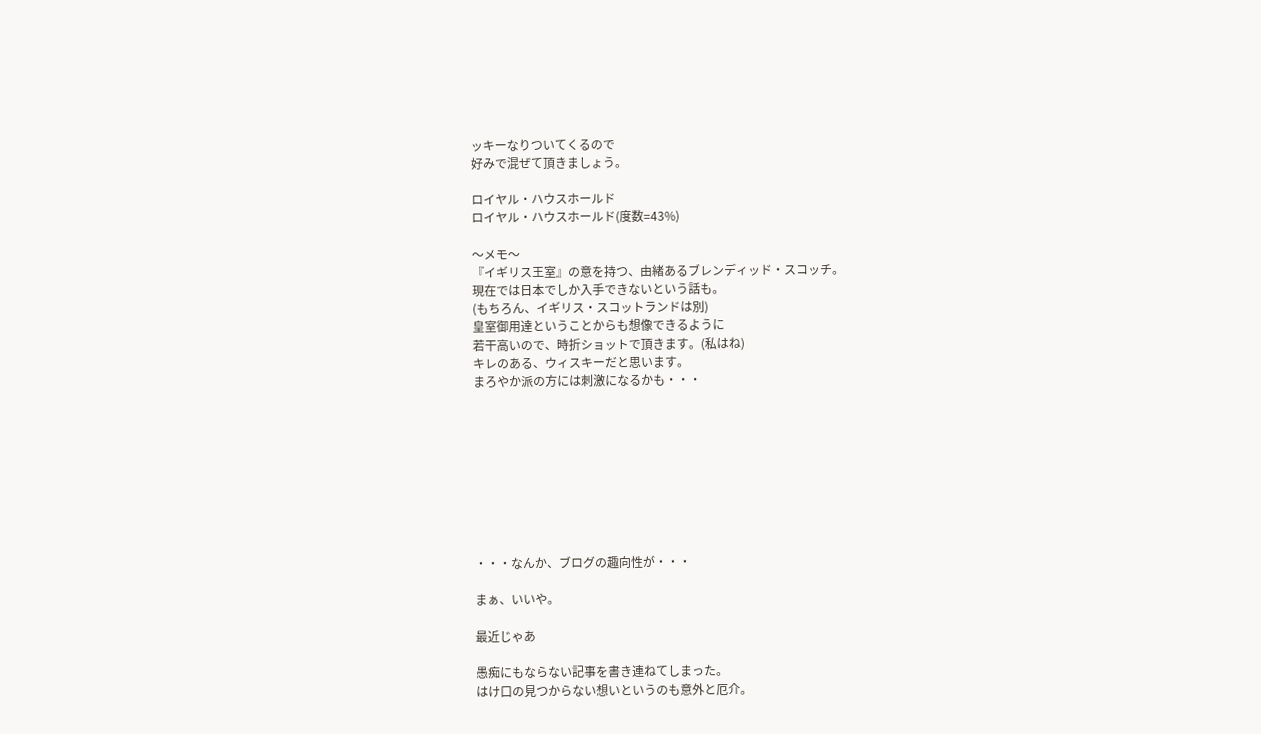ッキーなりついてくるので
好みで混ぜて頂きましょう。

ロイヤル・ハウスホールド
ロイヤル・ハウスホールド(度数=43%)

〜メモ〜
『イギリス王室』の意を持つ、由緒あるブレンディッド・スコッチ。
現在では日本でしか入手できないという話も。
(もちろん、イギリス・スコットランドは別)
皇室御用達ということからも想像できるように
若干高いので、時折ショットで頂きます。(私はね)
キレのある、ウィスキーだと思います。
まろやか派の方には刺激になるかも・・・









・・・なんか、ブログの趣向性が・・・

まぁ、いいや。

最近じゃあ

愚痴にもならない記事を書き連ねてしまった。
はけ口の見つからない想いというのも意外と厄介。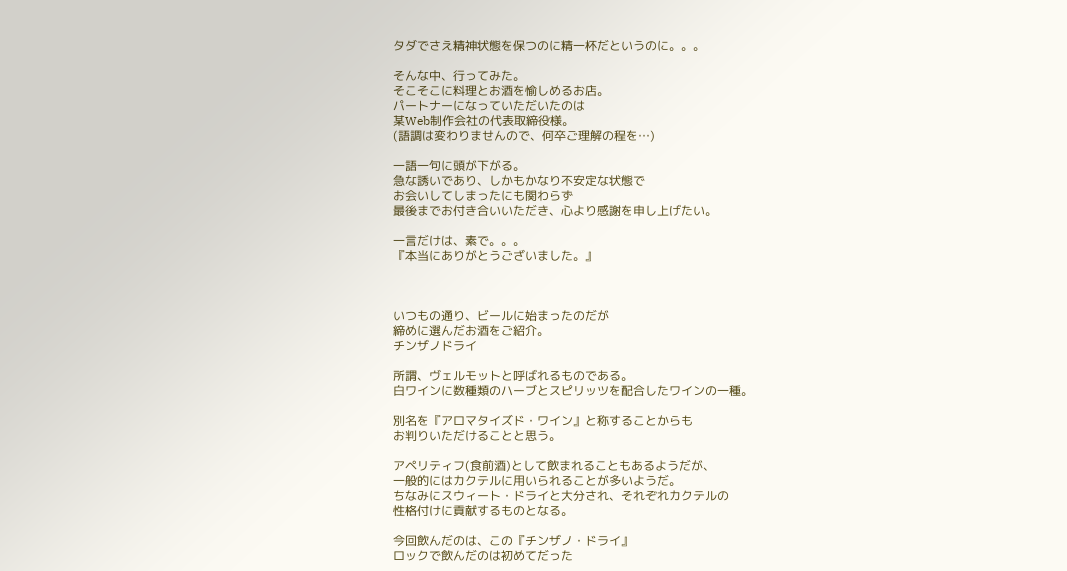タダでさえ精神状態を保つのに精一杯だというのに。。。

そんな中、行ってみた。
そこそこに料理とお酒を愉しめるお店。
パートナーになっていただいたのは
某Web制作会社の代表取締役様。
(語調は変わりませんので、何卒ご理解の程を…)

一語一句に頭が下がる。
急な誘いであり、しかもかなり不安定な状態で
お会いしてしまったにも関わらず
最後までお付き合いいただき、心より感謝を申し上げたい。

一言だけは、素で。。。
『本当にありがとうございました。』



いつもの通り、ビールに始まったのだが
締めに選んだお酒をご紹介。
チンザノドライ

所謂、ヴェルモットと呼ばれるものである。
白ワインに数種類のハーブとスピリッツを配合したワインの一種。

別名を『アロマタイズド・ワイン』と称することからも
お判りいただけることと思う。

アペリティフ(食前酒)として飲まれることもあるようだが、
一般的にはカクテルに用いられることが多いようだ。
ちなみにスウィート・ドライと大分され、それぞれカクテルの
性格付けに貢献するものとなる。

今回飲んだのは、この『チンザノ・ドライ』
ロックで飲んだのは初めてだった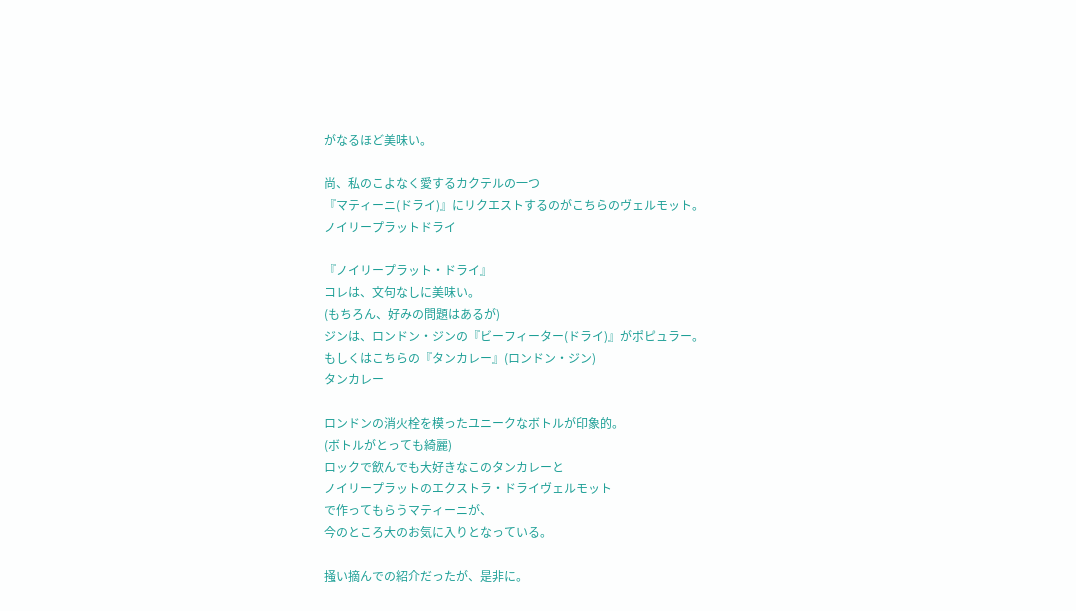がなるほど美味い。

尚、私のこよなく愛するカクテルの一つ
『マティーニ(ドライ)』にリクエストするのがこちらのヴェルモット。
ノイリープラットドライ

『ノイリープラット・ドライ』
コレは、文句なしに美味い。
(もちろん、好みの問題はあるが)
ジンは、ロンドン・ジンの『ビーフィーター(ドライ)』がポピュラー。
もしくはこちらの『タンカレー』(ロンドン・ジン)
タンカレー

ロンドンの消火栓を模ったユニークなボトルが印象的。
(ボトルがとっても綺麗)
ロックで飲んでも大好きなこのタンカレーと
ノイリープラットのエクストラ・ドライヴェルモット
で作ってもらうマティーニが、
今のところ大のお気に入りとなっている。

掻い摘んでの紹介だったが、是非に。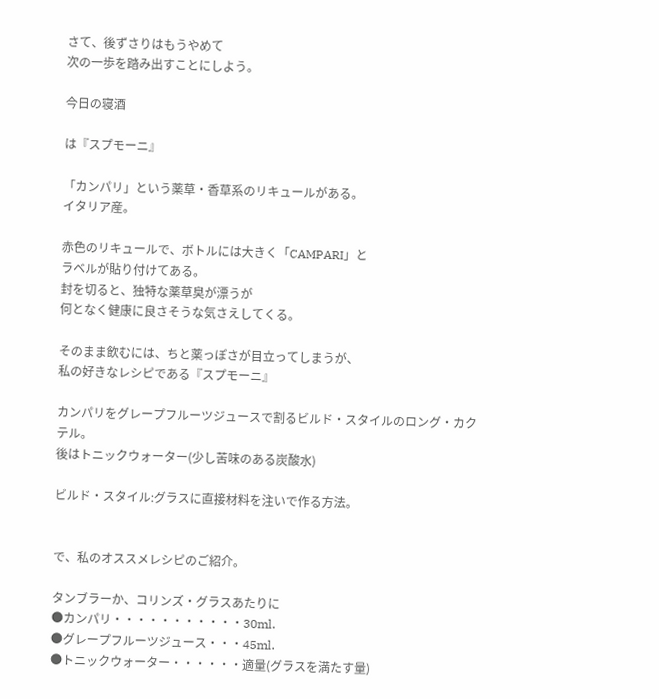さて、後ずさりはもうやめて
次の一歩を踏み出すことにしよう。

今日の寝酒

は『スプモーニ』

「カンパリ」という薬草・香草系のリキュールがある。
イタリア産。

赤色のリキュールで、ボトルには大きく「CAMPARI」と
ラベルが貼り付けてある。
封を切ると、独特な薬草臭が漂うが
何となく健康に良さそうな気さえしてくる。

そのまま飲むには、ちと薬っぽさが目立ってしまうが、
私の好きなレシピである『スプモーニ』

カンパリをグレープフルーツジュースで割るビルド・スタイルのロング・カクテル。
後はトニックウォーター(少し苦味のある炭酸水)

ビルド・スタイル:グラスに直接材料を注いで作る方法。


で、私のオススメレシピのご紹介。

タンブラーか、コリンズ・グラスあたりに
●カンパリ・・・・・・・・・・・30ml.
●グレープフルーツジュース・・・45ml.
●トニックウォーター・・・・・・適量(グラスを満たす量)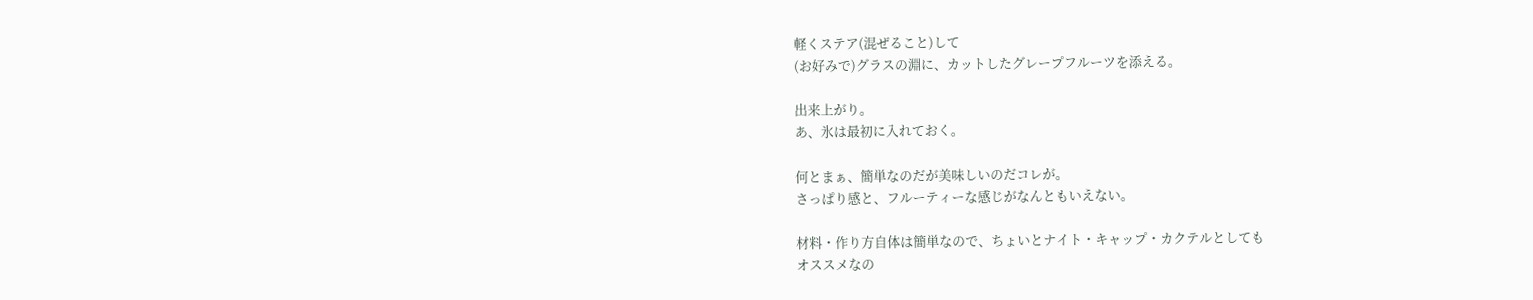軽くステア(混ぜること)して
(お好みで)グラスの淵に、カットしたグレープフルーツを添える。

出来上がり。
あ、氷は最初に入れておく。

何とまぁ、簡単なのだが美味しいのだコレが。
さっぱり感と、フルーティーな感じがなんともいえない。

材料・作り方自体は簡単なので、ちょいとナイト・キャップ・カクテルとしても
オススメなの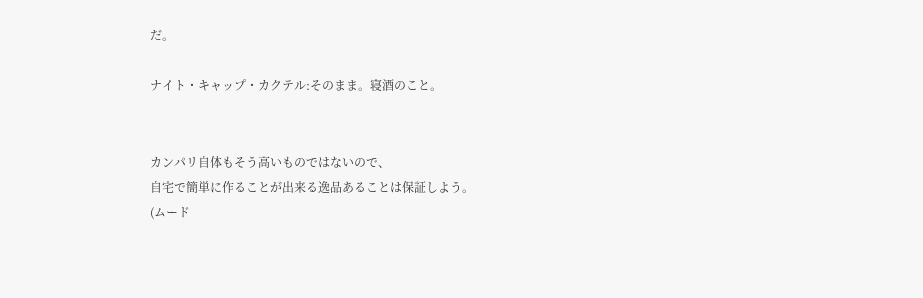だ。

ナイト・キャップ・カクテル:そのまま。寝酒のこと。


カンパリ自体もそう高いものではないので、
自宅で簡単に作ることが出来る逸品あることは保証しよう。
(ムード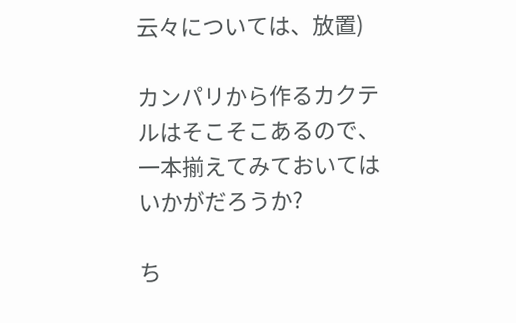云々については、放置)

カンパリから作るカクテルはそこそこあるので、一本揃えてみておいては
いかがだろうか?

ち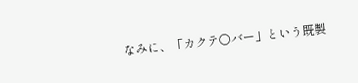なみに、「カクテ○バー」という既製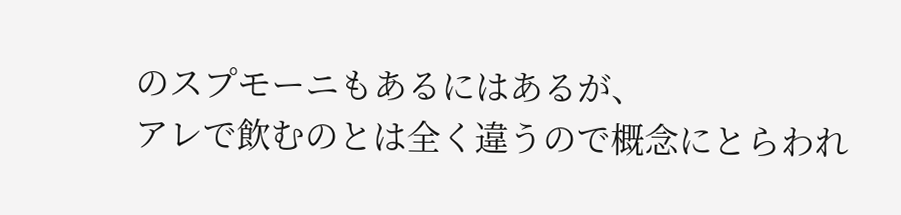のスプモーニもあるにはあるが、
アレで飲むのとは全く違うので概念にとらわれ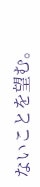ないことを望む。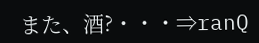また、酒?・・・⇒ranQ